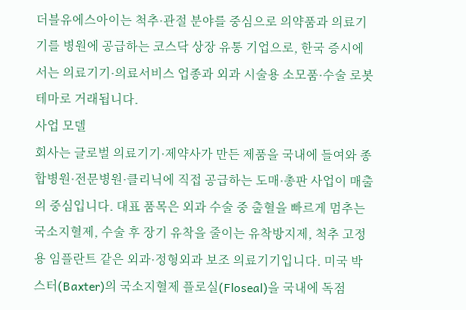더블유에스아이는 척추·관절 분야를 중심으로 의약품과 의료기기를 병원에 공급하는 코스닥 상장 유통 기업으로, 한국 증시에서는 의료기기·의료서비스 업종과 외과 시술용 소모품·수술 로봇 테마로 거래됩니다.
사업 모델
회사는 글로벌 의료기기·제약사가 만든 제품을 국내에 들여와 종합병원·전문병원·클리닉에 직접 공급하는 도매·총판 사업이 매출의 중심입니다. 대표 품목은 외과 수술 중 출혈을 빠르게 멈추는 국소지혈제, 수술 후 장기 유착을 줄이는 유착방지제, 척추 고정용 임플란트 같은 외과·정형외과 보조 의료기기입니다. 미국 박스터(Baxter)의 국소지혈제 플로실(Floseal)을 국내에 독점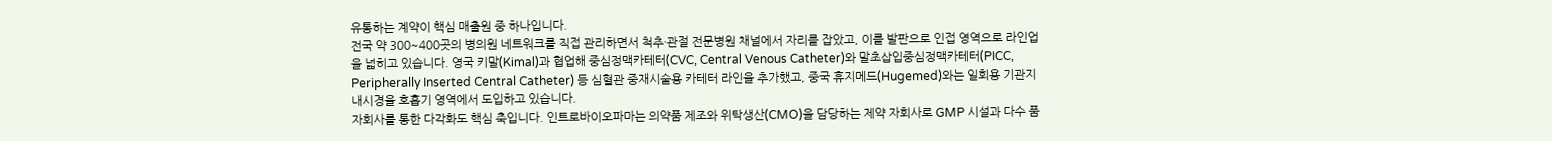유통하는 계약이 핵심 매출원 중 하나입니다.
전국 약 300~400곳의 병의원 네트워크를 직접 관리하면서 척추·관절 전문병원 채널에서 자리를 잡았고, 이를 발판으로 인접 영역으로 라인업을 넓히고 있습니다. 영국 키말(Kimal)과 협업해 중심정맥카테터(CVC, Central Venous Catheter)와 말초삽입중심정맥카테터(PICC, Peripherally Inserted Central Catheter) 등 심혈관 중재시술용 카테터 라인을 추가했고, 중국 휴지메드(Hugemed)와는 일회용 기관지 내시경을 호흡기 영역에서 도입하고 있습니다.
자회사를 통한 다각화도 핵심 축입니다. 인트로바이오파마는 의약품 제조와 위탁생산(CMO)을 담당하는 제약 자회사로 GMP 시설과 다수 품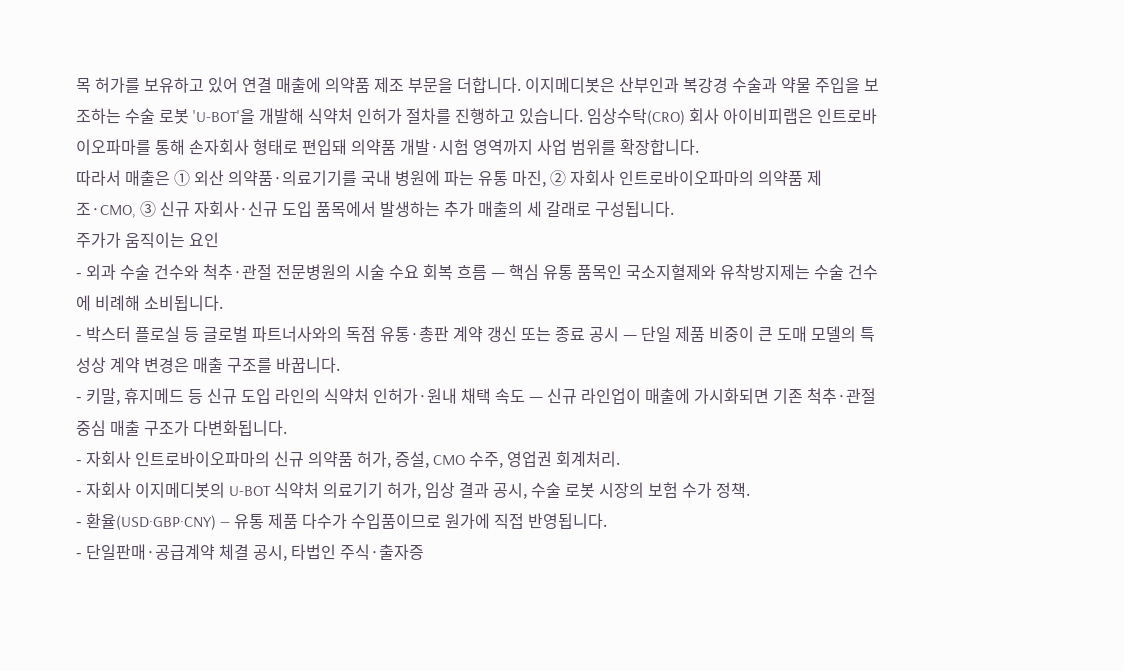목 허가를 보유하고 있어 연결 매출에 의약품 제조 부문을 더합니다. 이지메디봇은 산부인과 복강경 수술과 약물 주입을 보조하는 수술 로봇 'U-BOT'을 개발해 식약처 인허가 절차를 진행하고 있습니다. 임상수탁(CRO) 회사 아이비피랩은 인트로바이오파마를 통해 손자회사 형태로 편입돼 의약품 개발·시험 영역까지 사업 범위를 확장합니다.
따라서 매출은 ① 외산 의약품·의료기기를 국내 병원에 파는 유통 마진, ② 자회사 인트로바이오파마의 의약품 제조·CMO, ③ 신규 자회사·신규 도입 품목에서 발생하는 추가 매출의 세 갈래로 구성됩니다.
주가가 움직이는 요인
- 외과 수술 건수와 척추·관절 전문병원의 시술 수요 회복 흐름 — 핵심 유통 품목인 국소지혈제와 유착방지제는 수술 건수에 비례해 소비됩니다.
- 박스터 플로실 등 글로벌 파트너사와의 독점 유통·총판 계약 갱신 또는 종료 공시 — 단일 제품 비중이 큰 도매 모델의 특성상 계약 변경은 매출 구조를 바꿉니다.
- 키말, 휴지메드 등 신규 도입 라인의 식약처 인허가·원내 채택 속도 — 신규 라인업이 매출에 가시화되면 기존 척추·관절 중심 매출 구조가 다변화됩니다.
- 자회사 인트로바이오파마의 신규 의약품 허가, 증설, CMO 수주, 영업권 회계처리.
- 자회사 이지메디봇의 U-BOT 식약처 의료기기 허가, 임상 결과 공시, 수술 로봇 시장의 보험 수가 정책.
- 환율(USD·GBP·CNY) — 유통 제품 다수가 수입품이므로 원가에 직접 반영됩니다.
- 단일판매·공급계약 체결 공시, 타법인 주식·출자증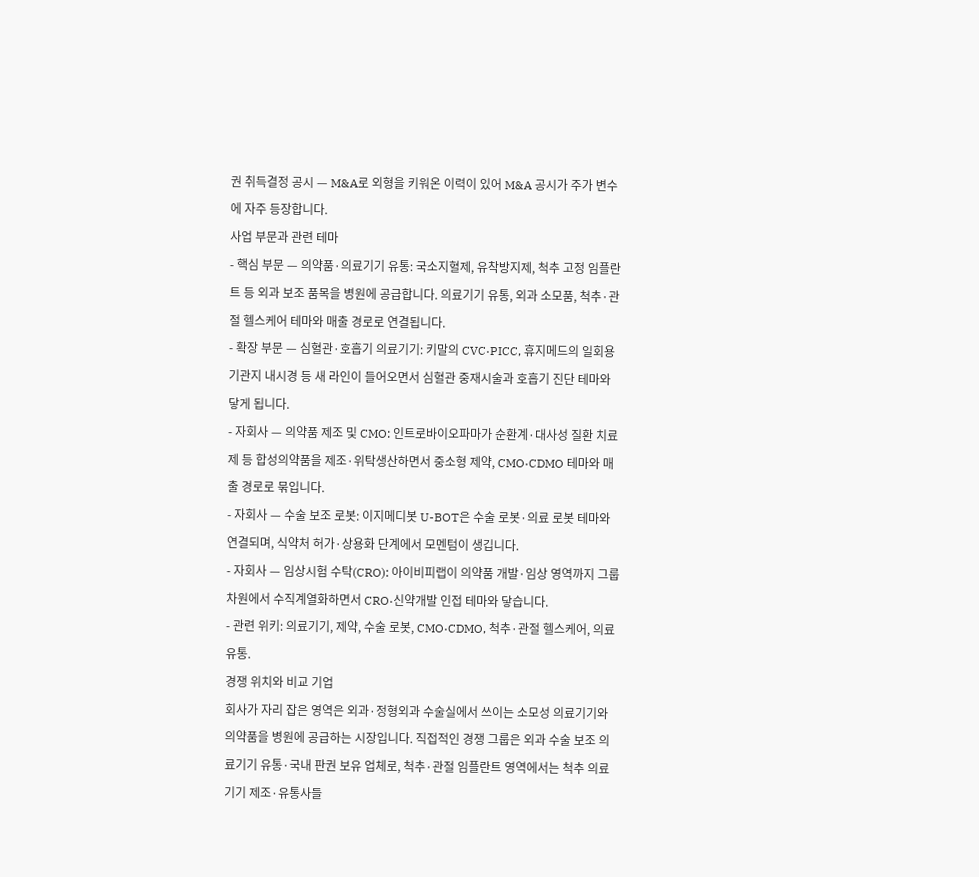권 취득결정 공시 — M&A로 외형을 키워온 이력이 있어 M&A 공시가 주가 변수에 자주 등장합니다.
사업 부문과 관련 테마
- 핵심 부문 — 의약품·의료기기 유통: 국소지혈제, 유착방지제, 척추 고정 임플란트 등 외과 보조 품목을 병원에 공급합니다. 의료기기 유통, 외과 소모품, 척추·관절 헬스케어 테마와 매출 경로로 연결됩니다.
- 확장 부문 — 심혈관·호흡기 의료기기: 키말의 CVC·PICC, 휴지메드의 일회용 기관지 내시경 등 새 라인이 들어오면서 심혈관 중재시술과 호흡기 진단 테마와 닿게 됩니다.
- 자회사 — 의약품 제조 및 CMO: 인트로바이오파마가 순환계·대사성 질환 치료제 등 합성의약품을 제조·위탁생산하면서 중소형 제약, CMO·CDMO 테마와 매출 경로로 묶입니다.
- 자회사 — 수술 보조 로봇: 이지메디봇 U-BOT은 수술 로봇·의료 로봇 테마와 연결되며, 식약처 허가·상용화 단계에서 모멘텀이 생깁니다.
- 자회사 — 임상시험 수탁(CRO): 아이비피랩이 의약품 개발·임상 영역까지 그룹 차원에서 수직계열화하면서 CRO·신약개발 인접 테마와 닿습니다.
- 관련 위키: 의료기기, 제약, 수술 로봇, CMO·CDMO, 척추·관절 헬스케어, 의료 유통.
경쟁 위치와 비교 기업
회사가 자리 잡은 영역은 외과·정형외과 수술실에서 쓰이는 소모성 의료기기와 의약품을 병원에 공급하는 시장입니다. 직접적인 경쟁 그룹은 외과 수술 보조 의료기기 유통·국내 판권 보유 업체로, 척추·관절 임플란트 영역에서는 척추 의료기기 제조·유통사들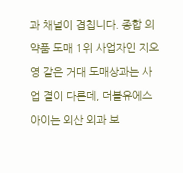과 채널이 겹칩니다. 종합 의약품 도매 1위 사업자인 지오영 같은 거대 도매상과는 사업 결이 다른데, 더블유에스아이는 외산 외과 보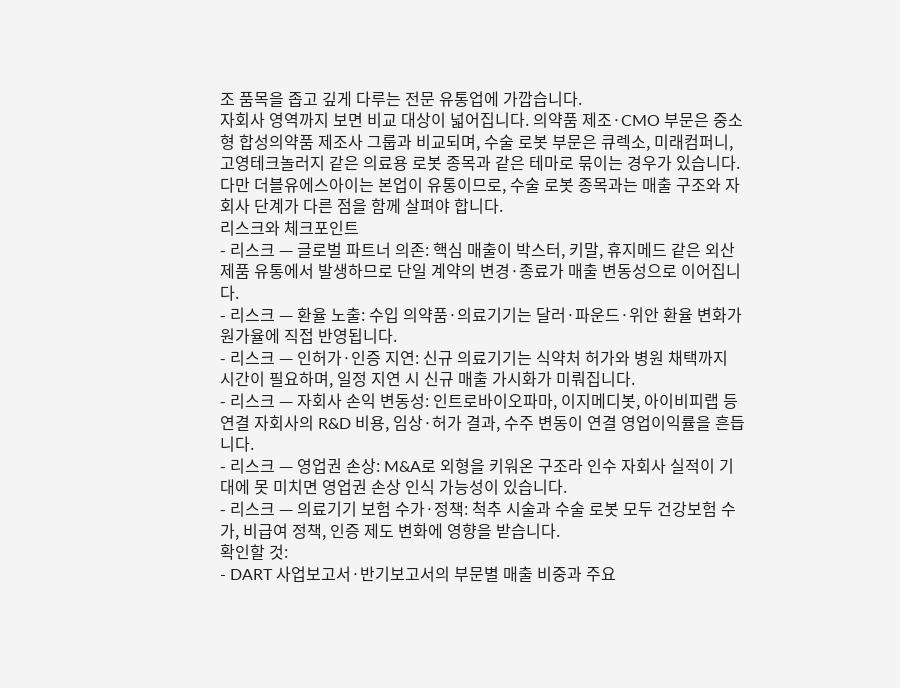조 품목을 좁고 깊게 다루는 전문 유통업에 가깝습니다.
자회사 영역까지 보면 비교 대상이 넓어집니다. 의약품 제조·CMO 부문은 중소형 합성의약품 제조사 그룹과 비교되며, 수술 로봇 부문은 큐렉소, 미래컴퍼니, 고영테크놀러지 같은 의료용 로봇 종목과 같은 테마로 묶이는 경우가 있습니다. 다만 더블유에스아이는 본업이 유통이므로, 수술 로봇 종목과는 매출 구조와 자회사 단계가 다른 점을 함께 살펴야 합니다.
리스크와 체크포인트
- 리스크 — 글로벌 파트너 의존: 핵심 매출이 박스터, 키말, 휴지메드 같은 외산 제품 유통에서 발생하므로 단일 계약의 변경·종료가 매출 변동성으로 이어집니다.
- 리스크 — 환율 노출: 수입 의약품·의료기기는 달러·파운드·위안 환율 변화가 원가율에 직접 반영됩니다.
- 리스크 — 인허가·인증 지연: 신규 의료기기는 식약처 허가와 병원 채택까지 시간이 필요하며, 일정 지연 시 신규 매출 가시화가 미뤄집니다.
- 리스크 — 자회사 손익 변동성: 인트로바이오파마, 이지메디봇, 아이비피랩 등 연결 자회사의 R&D 비용, 임상·허가 결과, 수주 변동이 연결 영업이익률을 흔듭니다.
- 리스크 — 영업권 손상: M&A로 외형을 키워온 구조라 인수 자회사 실적이 기대에 못 미치면 영업권 손상 인식 가능성이 있습니다.
- 리스크 — 의료기기 보험 수가·정책: 척추 시술과 수술 로봇 모두 건강보험 수가, 비급여 정책, 인증 제도 변화에 영향을 받습니다.
확인할 것:
- DART 사업보고서·반기보고서의 부문별 매출 비중과 주요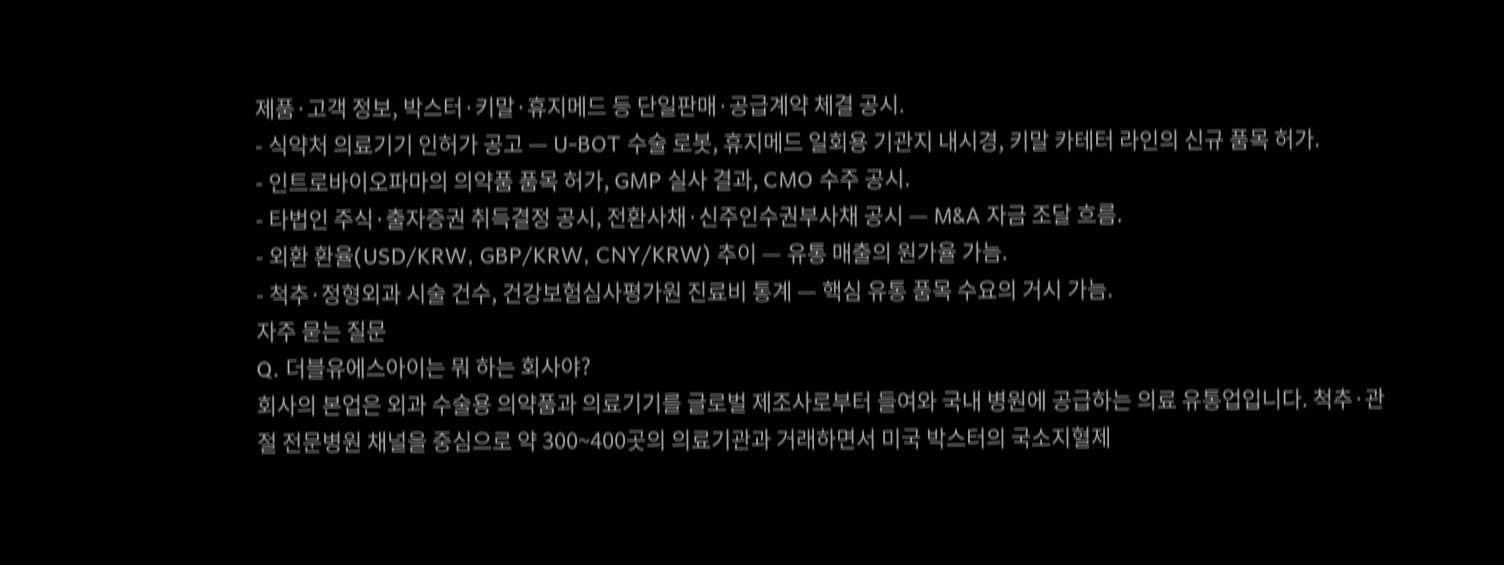제품·고객 정보, 박스터·키말·휴지메드 등 단일판매·공급계약 체결 공시.
- 식약처 의료기기 인허가 공고 — U-BOT 수술 로봇, 휴지메드 일회용 기관지 내시경, 키말 카테터 라인의 신규 품목 허가.
- 인트로바이오파마의 의약품 품목 허가, GMP 실사 결과, CMO 수주 공시.
- 타법인 주식·출자증권 취득결정 공시, 전환사채·신주인수권부사채 공시 — M&A 자금 조달 흐름.
- 외환 환율(USD/KRW, GBP/KRW, CNY/KRW) 추이 — 유통 매출의 원가율 가늠.
- 척추·정형외과 시술 건수, 건강보험심사평가원 진료비 통계 — 핵심 유통 품목 수요의 거시 가늠.
자주 묻는 질문
Q. 더블유에스아이는 뭐 하는 회사야?
회사의 본업은 외과 수술용 의약품과 의료기기를 글로벌 제조사로부터 들여와 국내 병원에 공급하는 의료 유통업입니다. 척추·관절 전문병원 채널을 중심으로 약 300~400곳의 의료기관과 거래하면서 미국 박스터의 국소지혈제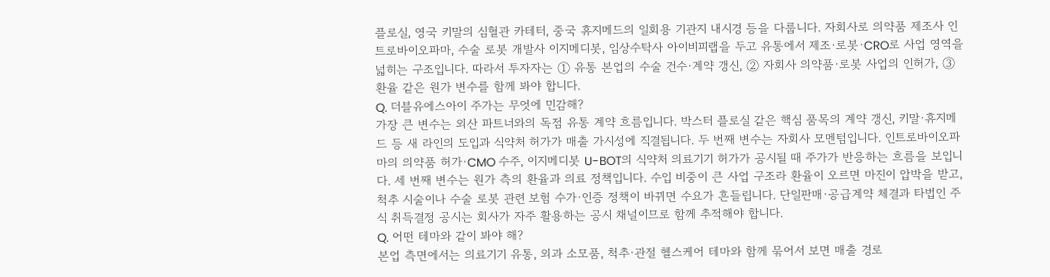플로실, 영국 키말의 심혈관 카테터, 중국 휴지메드의 일회용 기관지 내시경 등을 다룹니다. 자회사로 의약품 제조사 인트로바이오파마, 수술 로봇 개발사 이지메디봇, 임상수탁사 아이비피랩을 두고 유통에서 제조·로봇·CRO로 사업 영역을 넓히는 구조입니다. 따라서 투자자는 ① 유통 본업의 수술 건수·계약 갱신, ② 자회사 의약품·로봇 사업의 인허가, ③ 환율 같은 원가 변수를 함께 봐야 합니다.
Q. 더블유에스아이 주가는 무엇에 민감해?
가장 큰 변수는 외산 파트너와의 독점 유통 계약 흐름입니다. 박스터 플로실 같은 핵심 품목의 계약 갱신, 키말·휴지메드 등 새 라인의 도입과 식약처 허가가 매출 가시성에 직결됩니다. 두 번째 변수는 자회사 모멘텀입니다. 인트로바이오파마의 의약품 허가·CMO 수주, 이지메디봇 U-BOT의 식약처 의료기기 허가가 공시될 때 주가가 반응하는 흐름을 보입니다. 세 번째 변수는 원가 측의 환율과 의료 정책입니다. 수입 비중이 큰 사업 구조라 환율이 오르면 마진이 압박을 받고, 척추 시술이나 수술 로봇 관련 보험 수가·인증 정책이 바뀌면 수요가 흔들립니다. 단일판매·공급계약 체결과 타법인 주식 취득결정 공시는 회사가 자주 활용하는 공시 채널이므로 함께 추적해야 합니다.
Q. 어떤 테마와 같이 봐야 해?
본업 측면에서는 의료기기 유통, 외과 소모품, 척추·관절 헬스케어 테마와 함께 묶어서 보면 매출 경로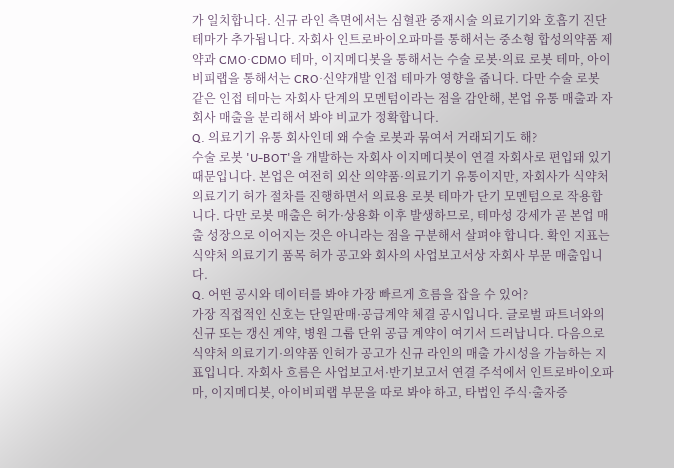가 일치합니다. 신규 라인 측면에서는 심혈관 중재시술 의료기기와 호흡기 진단 테마가 추가됩니다. 자회사 인트로바이오파마를 통해서는 중소형 합성의약품 제약과 CMO·CDMO 테마, 이지메디봇을 통해서는 수술 로봇·의료 로봇 테마, 아이비피랩을 통해서는 CRO·신약개발 인접 테마가 영향을 줍니다. 다만 수술 로봇 같은 인접 테마는 자회사 단계의 모멘텀이라는 점을 감안해, 본업 유통 매출과 자회사 매출을 분리해서 봐야 비교가 정확합니다.
Q. 의료기기 유통 회사인데 왜 수술 로봇과 묶여서 거래되기도 해?
수술 로봇 'U-BOT'을 개발하는 자회사 이지메디봇이 연결 자회사로 편입돼 있기 때문입니다. 본업은 여전히 외산 의약품·의료기기 유통이지만, 자회사가 식약처 의료기기 허가 절차를 진행하면서 의료용 로봇 테마가 단기 모멘텀으로 작용합니다. 다만 로봇 매출은 허가·상용화 이후 발생하므로, 테마성 강세가 곧 본업 매출 성장으로 이어지는 것은 아니라는 점을 구분해서 살펴야 합니다. 확인 지표는 식약처 의료기기 품목 허가 공고와 회사의 사업보고서상 자회사 부문 매출입니다.
Q. 어떤 공시와 데이터를 봐야 가장 빠르게 흐름을 잡을 수 있어?
가장 직접적인 신호는 단일판매·공급계약 체결 공시입니다. 글로벌 파트너와의 신규 또는 갱신 계약, 병원 그룹 단위 공급 계약이 여기서 드러납니다. 다음으로 식약처 의료기기·의약품 인허가 공고가 신규 라인의 매출 가시성을 가늠하는 지표입니다. 자회사 흐름은 사업보고서·반기보고서 연결 주석에서 인트로바이오파마, 이지메디봇, 아이비피랩 부문을 따로 봐야 하고, 타법인 주식·출자증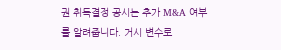권 취득결정 공시는 추가 M&A 여부를 알려줍니다. 거시 변수로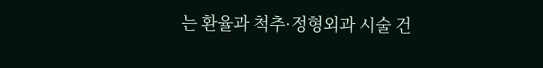는 환율과 척추·정형외과 시술 건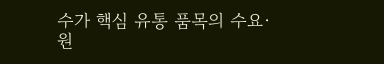수가 핵심 유통 품목의 수요·원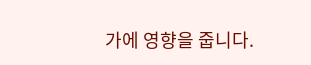가에 영향을 줍니다.